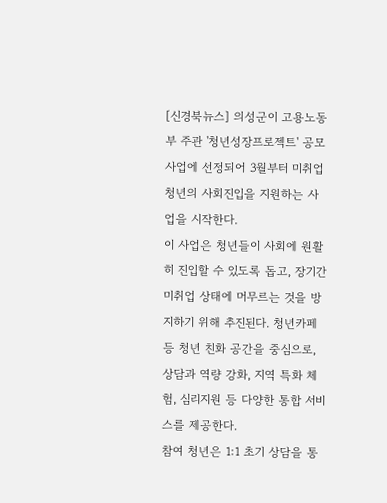[신경북뉴스] 의성군이 고용노동부 주관 '청년성장프로젝트' 공모사업에 선정되어 3월부터 미취업 청년의 사회진입을 지원하는 사업을 시작한다.
이 사업은 청년들이 사회에 원활히 진입할 수 있도록 돕고, 장기간 미취업 상태에 머무르는 것을 방지하기 위해 추진된다. 청년카페 등 청년 친화 공간을 중심으로, 상담과 역량 강화, 지역 특화 체험, 심리지원 등 다양한 통합 서비스를 제공한다.
참여 청년은 1:1 초기 상담을 통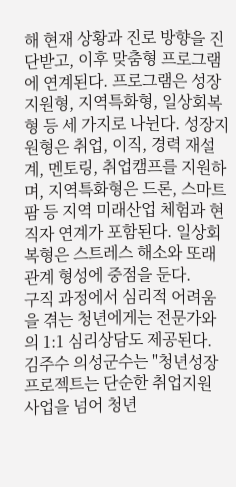해 현재 상황과 진로 방향을 진단받고, 이후 맞춤형 프로그램에 연계된다. 프로그램은 성장지원형, 지역특화형, 일상회복형 등 세 가지로 나뉜다. 성장지원형은 취업, 이직, 경력 재설계, 멘토링, 취업캠프를 지원하며, 지역특화형은 드론, 스마트팜 등 지역 미래산업 체험과 현직자 연계가 포함된다. 일상회복형은 스트레스 해소와 또래 관계 형성에 중점을 둔다.
구직 과정에서 심리적 어려움을 겪는 청년에게는 전문가와의 1:1 심리상담도 제공된다.
김주수 의성군수는 "청년성장프로젝트는 단순한 취업지원 사업을 넘어 청년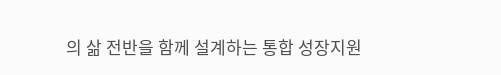의 삶 전반을 함께 설계하는 통합 성장지원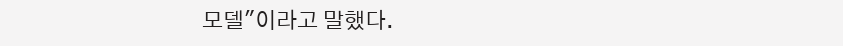모델"이라고 말했다.